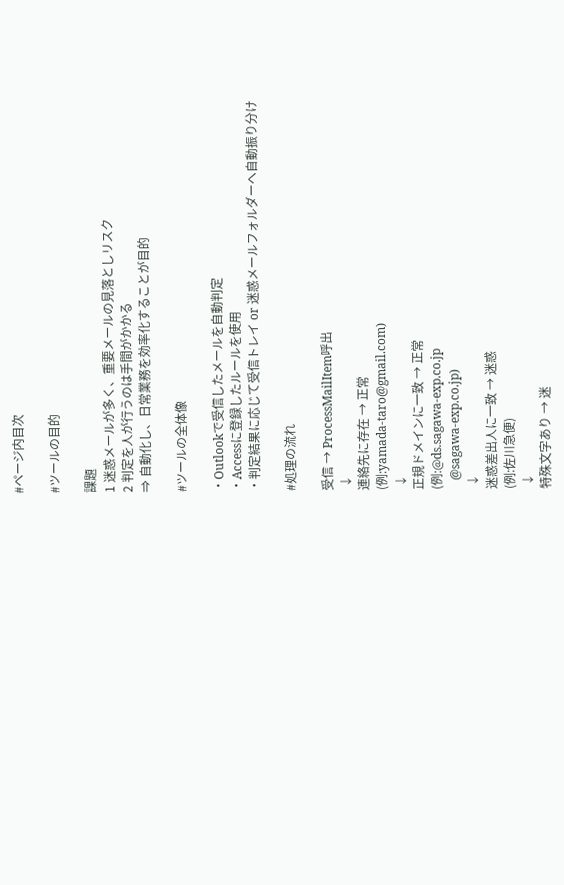#ページ内目次

#ツールの目的

課題
1 迷惑メールが多く、重要メールの見落としリスク
2 判定を人が行うのは手間がかかる
⇒ 自動化し、日常業務を効率化することが目的

#ツールの全体像

・Outlookで受信したメールを自動判定
・Accessに登録したルールを使用
・判定結果に応じて受信トレイ or 迷惑メールフォルダーへ自動振り分け

#処理の流れ

受信 → ProcessMailItem呼出
 ↓
連絡先に存在 → 正常
(例:yamada-taro@gmail.com)
 ↓
正規ドメインに一致 → 正常
(例:@ds.sagawa-exp.co.jp
   @sagawa-exp.co.jp)
 ↓
迷惑差出人に一致 → 迷惑
(例:佐川急便)
 ↓
特殊文字あり → 迷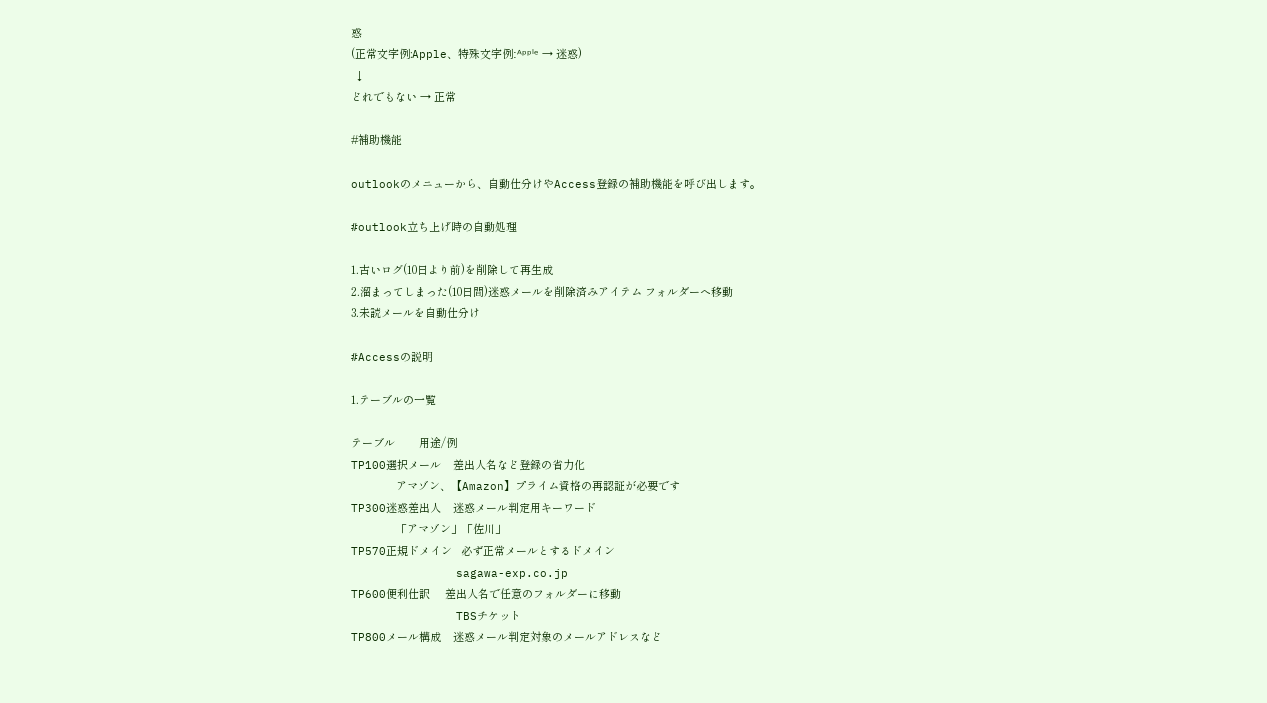惑
(正常文字例:Apple、特殊文字例:ᴬᵖᵖˡᵉ → 迷惑)
 ↓
どれでもない → 正常

#補助機能

outlookのメニューから、自動仕分けやAccess登録の補助機能を呼び出します。

#outlook立ち上げ時の自動処理

1.古いログ(10日より前)を削除して再生成
2.溜まってしまった(10日間)迷惑メールを削除済みアイテム フォルダーへ移動
3.未読メールを自動仕分け

#Accessの説明

1.テーブルの一覧

テーブル        用途/例
TP100選択メール    差出人名など登録の省力化
               アマゾン、【Amazon】プライム資格の再認証が必要です
TP300迷惑差出人    迷惑メール判定用キーワード
               「アマゾン」「佐川」
TP570正規ドメイン   必ず正常メールとするドメイン
               sagawa-exp.co.jp
TP600便利仕訳     差出人名で任意のフォルダーに移動
               TBSチケット
TP800メール構成    迷惑メール判定対象のメールアドレスなど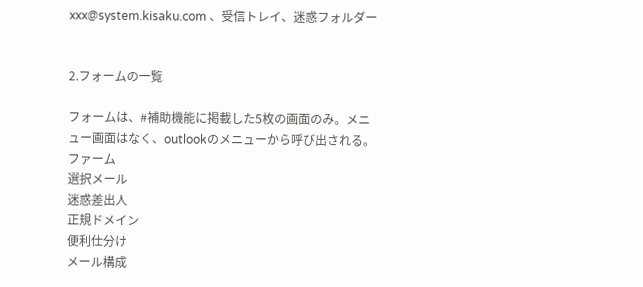xxx@system.kisaku.com 、受信トレイ、迷惑フォルダー


2.フォームの一覧

フォームは、#補助機能に掲載した5枚の画面のみ。メニュー画面はなく、outlookのメニューから呼び出される。
ファーム
選択メール
迷惑差出人
正規ドメイン
便利仕分け
メール構成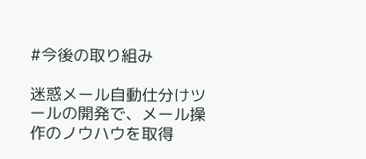#今後の取り組み

迷惑メール自動仕分けツールの開発で、メール操作のノウハウを取得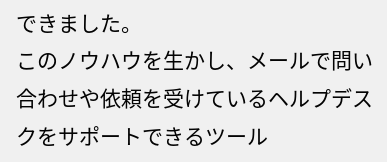できました。
このノウハウを生かし、メールで問い合わせや依頼を受けているヘルプデスクをサポートできるツール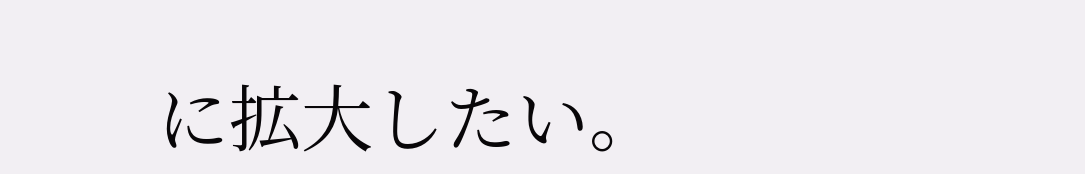に拡大したい。